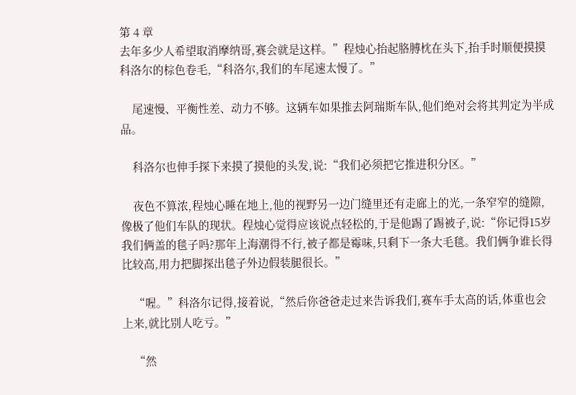第 4 章
去年多少人希望取消摩纳哥,赛会就是这样。”程烛心抬起胳膊枕在头下,抬手时顺便摸摸科洛尔的棕色卷毛,“科洛尔,我们的车尾速太慢了。”

    尾速慢、平衡性差、动力不够。这辆车如果推去阿瑞斯车队,他们绝对会将其判定为半成品。

    科洛尔也伸手探下来摸了摸他的头发,说:“我们必须把它推进积分区。”

    夜色不算浓,程烛心睡在地上,他的视野另一边门缝里还有走廊上的光,一条窄窄的缝隙,像极了他们车队的现状。程烛心觉得应该说点轻松的,于是他踢了踢被子,说:“你记得15岁我们俩盖的毯子吗?那年上海潮得不行,被子都是霉味,只剩下一条大毛毯。我们俩争谁长得比较高,用力把脚探出毯子外边假装腿很长。”

    “喔。”科洛尔记得,接着说,“然后你爸爸走过来告诉我们,赛车手太高的话,体重也会上来,就比别人吃亏。”

    “然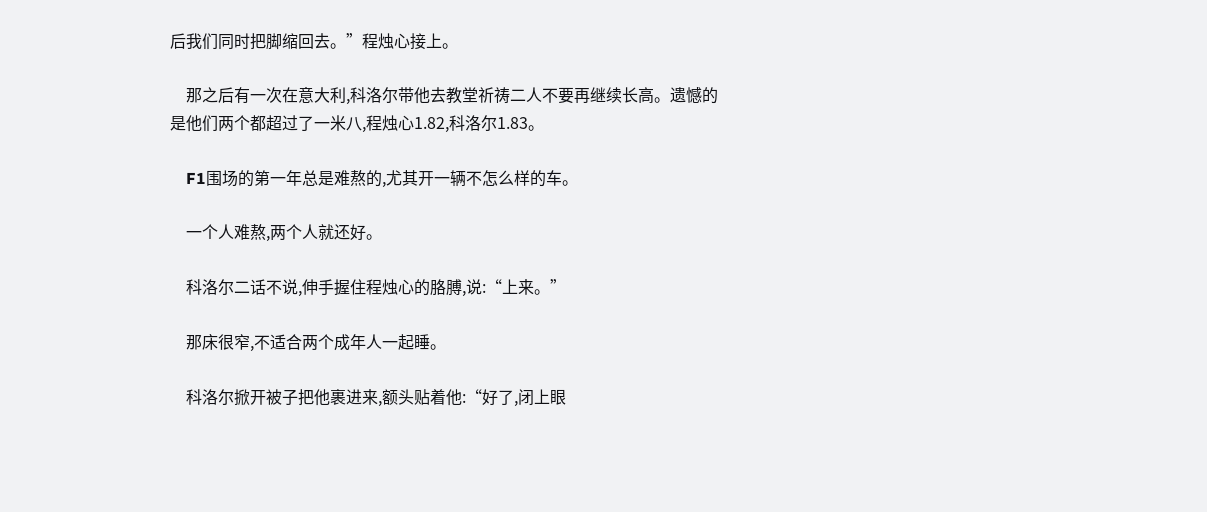后我们同时把脚缩回去。”程烛心接上。

    那之后有一次在意大利,科洛尔带他去教堂祈祷二人不要再继续长高。遗憾的是他们两个都超过了一米八,程烛心1.82,科洛尔1.83。

    F1围场的第一年总是难熬的,尤其开一辆不怎么样的车。

    一个人难熬,两个人就还好。

    科洛尔二话不说,伸手握住程烛心的胳膊,说:“上来。”

    那床很窄,不适合两个成年人一起睡。

    科洛尔掀开被子把他裹进来,额头贴着他:“好了,闭上眼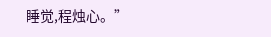睡觉,程烛心。”